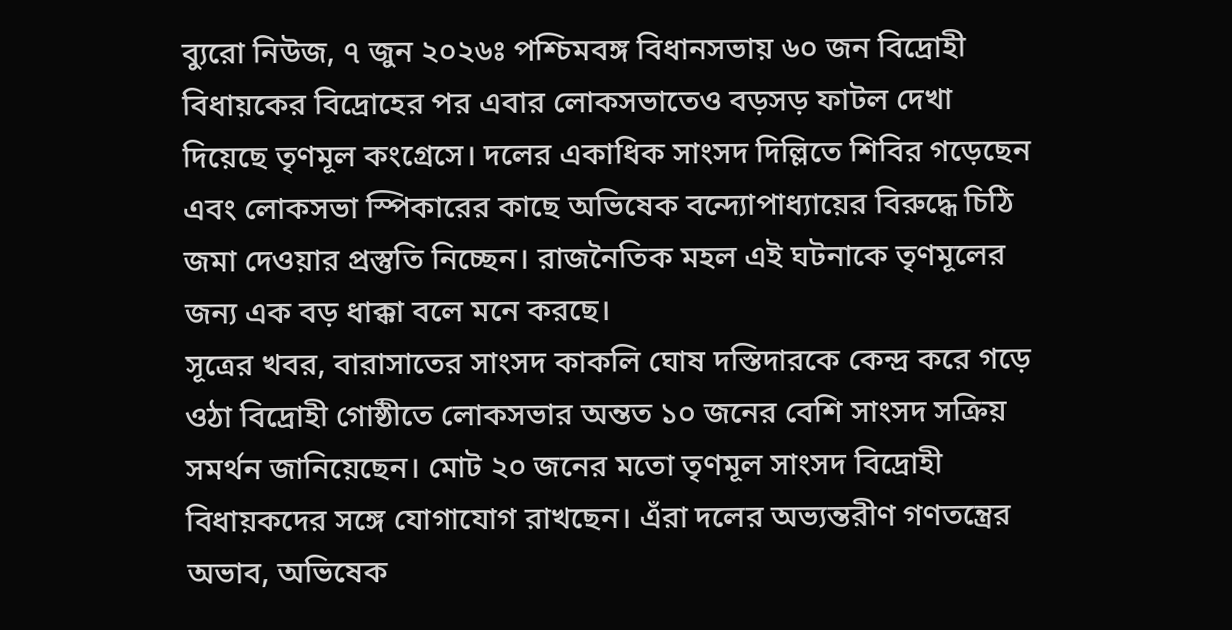ব্যুরো নিউজ, ৭ জুন ২০২৬ঃ পশ্চিমবঙ্গ বিধানসভায় ৬০ জন বিদ্রোহী বিধায়কের বিদ্রোহের পর এবার লোকসভাতেও বড়সড় ফাটল দেখা দিয়েছে তৃণমূল কংগ্রেসে। দলের একাধিক সাংসদ দিল্লিতে শিবির গড়েছেন এবং লোকসভা স্পিকারের কাছে অভিষেক বন্দ্যোপাধ্যায়ের বিরুদ্ধে চিঠি জমা দেওয়ার প্রস্তুতি নিচ্ছেন। রাজনৈতিক মহল এই ঘটনাকে তৃণমূলের জন্য এক বড় ধাক্কা বলে মনে করছে।
সূত্রের খবর, বারাসাতের সাংসদ কাকলি ঘোষ দস্তিদারকে কেন্দ্র করে গড়ে ওঠা বিদ্রোহী গোষ্ঠীতে লোকসভার অন্তত ১০ জনের বেশি সাংসদ সক্রিয় সমর্থন জানিয়েছেন। মোট ২০ জনের মতো তৃণমূল সাংসদ বিদ্রোহী বিধায়কদের সঙ্গে যোগাযোগ রাখছেন। এঁরা দলের অভ্যন্তরীণ গণতন্ত্রের অভাব, অভিষেক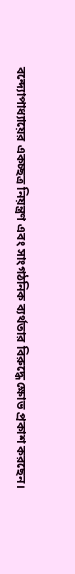বন্দ্যোপাধ্যায়ের একচ্ছত্র নিয়ন্ত্রণ এবং সাংগঠনিক ব্যর্থতার বিরুদ্ধে ক্ষোভ প্রকাশ করছেন।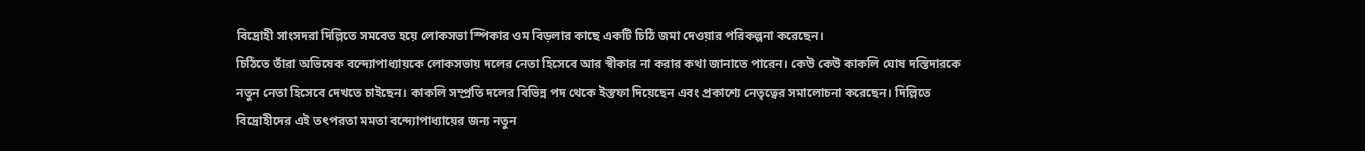বিদ্রোহী সাংসদরা দিল্লিতে সমবেত হয়ে লোকসভা স্পিকার ওম বিড়লার কাছে একটি চিঠি জমা দেওয়ার পরিকল্পনা করেছেন।
চিঠিতে তাঁরা অভিষেক বন্দ্যোপাধ্যায়কে লোকসভায় দলের নেতা হিসেবে আর স্বীকার না করার কথা জানাতে পারেন। কেউ কেউ কাকলি ঘোষ দস্তিদারকে নতুন নেতা হিসেবে দেখতে চাইছেন। কাকলি সম্প্রতি দলের বিভিন্ন পদ থেকে ইস্তফা দিয়েছেন এবং প্রকাশ্যে নেতৃত্বের সমালোচনা করেছেন। দিল্লিতে বিদ্রোহীদের এই তৎপরতা মমতা বন্দ্যোপাধ্যায়ের জন্য নতুন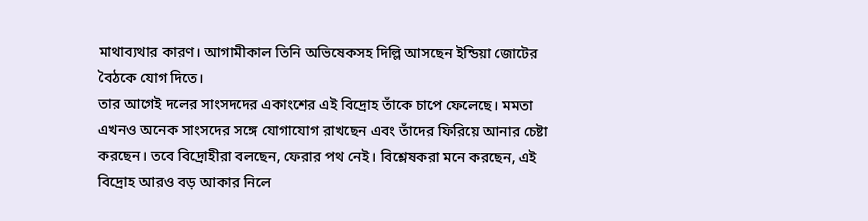মাথাব্যথার কারণ। আগামীকাল তিনি অভিষেকসহ দিল্লি আসছেন ইন্ডিয়া জোটের বৈঠকে যোগ দিতে।
তার আগেই দলের সাংসদদের একাংশের এই বিদ্রোহ তাঁকে চাপে ফেলেছে। মমতা এখনও অনেক সাংসদের সঙ্গে যোগাযোগ রাখছেন এবং তাঁদের ফিরিয়ে আনার চেষ্টা করছেন। তবে বিদ্রোহীরা বলছেন, ফেরার পথ নেই। বিশ্লেষকরা মনে করছেন, এই বিদ্রোহ আরও বড় আকার নিলে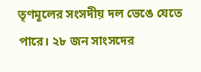তৃণমূলের সংসদীয় দল ভেঙে যেতে পারে। ২৮ জন সাংসদের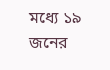মধ্যে ১৯ জনের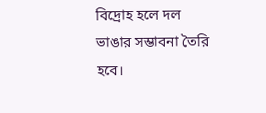বিদ্রোহ হলে দল ভাঙার সম্ভাবনা তৈরি হবে।